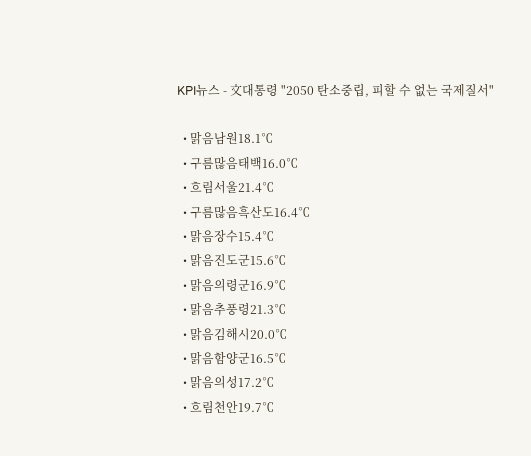KPI뉴스 - 文대통령 "2050 탄소중립, 피할 수 없는 국제질서"

  • 맑음남원18.1℃
  • 구름많음태백16.0℃
  • 흐림서울21.4℃
  • 구름많음흑산도16.4℃
  • 맑음장수15.4℃
  • 맑음진도군15.6℃
  • 맑음의령군16.9℃
  • 맑음추풍령21.3℃
  • 맑음김해시20.0℃
  • 맑음함양군16.5℃
  • 맑음의성17.2℃
  • 흐림천안19.7℃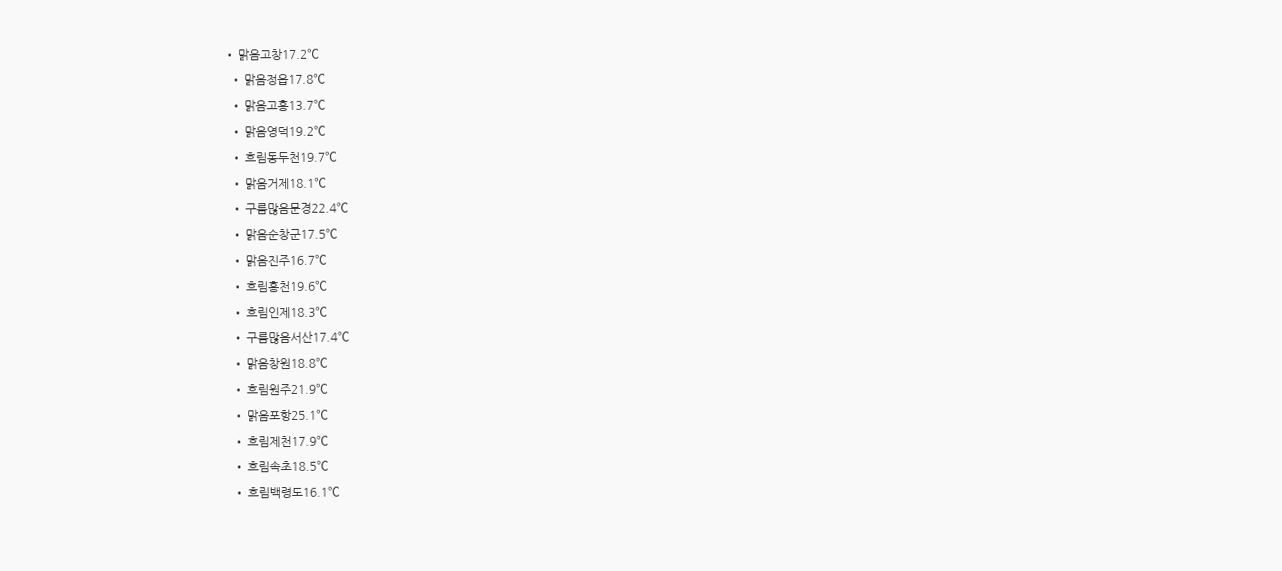• 맑음고창17.2℃
  • 맑음정읍17.8℃
  • 맑음고흥13.7℃
  • 맑음영덕19.2℃
  • 흐림동두천19.7℃
  • 맑음거제18.1℃
  • 구름많음문경22.4℃
  • 맑음순창군17.5℃
  • 맑음진주16.7℃
  • 흐림홍천19.6℃
  • 흐림인제18.3℃
  • 구름많음서산17.4℃
  • 맑음창원18.8℃
  • 흐림원주21.9℃
  • 맑음포항25.1℃
  • 흐림제천17.9℃
  • 흐림속초18.5℃
  • 흐림백령도16.1℃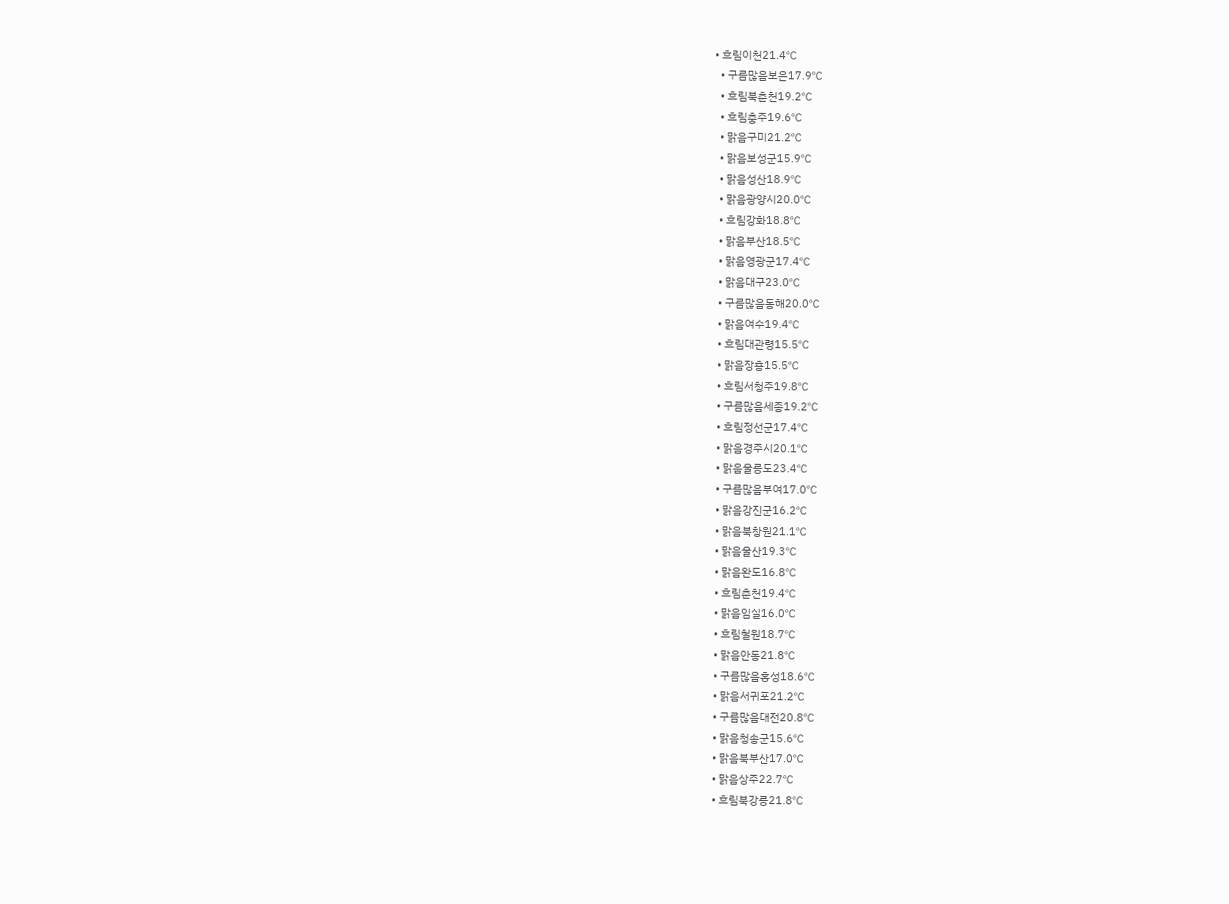• 흐림이천21.4℃
  • 구름많음보은17.9℃
  • 흐림북춘천19.2℃
  • 흐림충주19.6℃
  • 맑음구미21.2℃
  • 맑음보성군15.9℃
  • 맑음성산18.9℃
  • 맑음광양시20.0℃
  • 흐림강화18.8℃
  • 맑음부산18.5℃
  • 맑음영광군17.4℃
  • 맑음대구23.0℃
  • 구름많음동해20.0℃
  • 맑음여수19.4℃
  • 흐림대관령15.5℃
  • 맑음장흥15.5℃
  • 흐림서청주19.8℃
  • 구름많음세종19.2℃
  • 흐림정선군17.4℃
  • 맑음경주시20.1℃
  • 맑음울릉도23.4℃
  • 구름많음부여17.0℃
  • 맑음강진군16.2℃
  • 맑음북창원21.1℃
  • 맑음울산19.3℃
  • 맑음완도16.8℃
  • 흐림춘천19.4℃
  • 맑음임실16.0℃
  • 흐림철원18.7℃
  • 맑음안동21.8℃
  • 구름많음홍성18.6℃
  • 맑음서귀포21.2℃
  • 구름많음대전20.8℃
  • 맑음청송군15.6℃
  • 맑음북부산17.0℃
  • 맑음상주22.7℃
  • 흐림북강릉21.8℃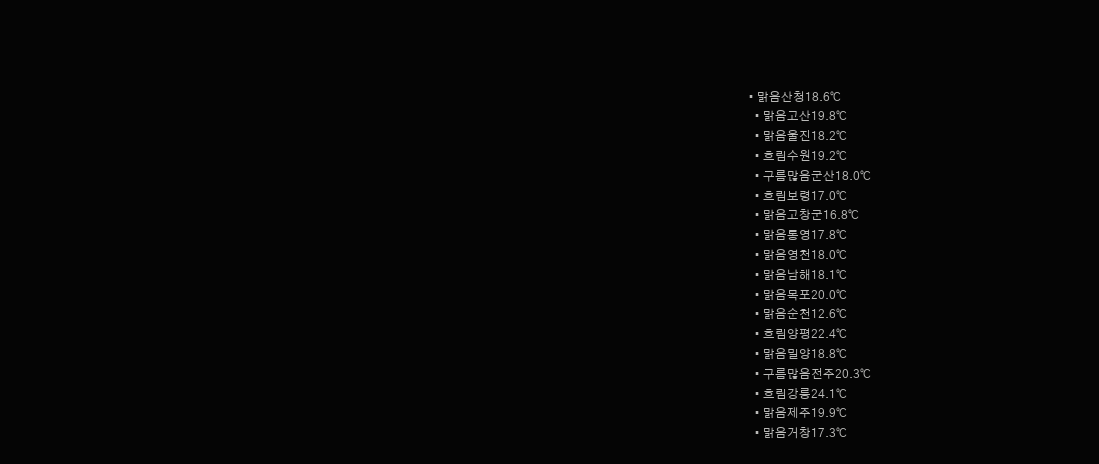• 맑음산청18.6℃
  • 맑음고산19.8℃
  • 맑음울진18.2℃
  • 흐림수원19.2℃
  • 구름많음군산18.0℃
  • 흐림보령17.0℃
  • 맑음고창군16.8℃
  • 맑음통영17.8℃
  • 맑음영천18.0℃
  • 맑음남해18.1℃
  • 맑음목포20.0℃
  • 맑음순천12.6℃
  • 흐림양평22.4℃
  • 맑음밀양18.8℃
  • 구름많음전주20.3℃
  • 흐림강릉24.1℃
  • 맑음제주19.9℃
  • 맑음거창17.3℃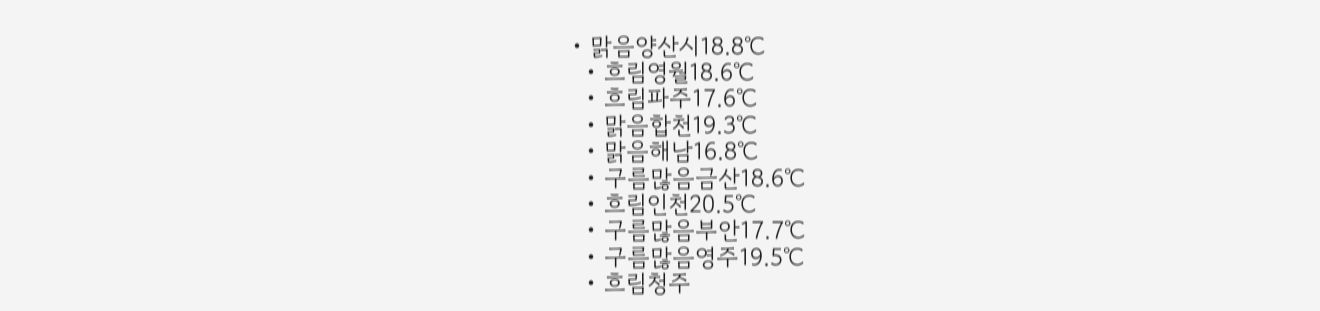• 맑음양산시18.8℃
  • 흐림영월18.6℃
  • 흐림파주17.6℃
  • 맑음합천19.3℃
  • 맑음해남16.8℃
  • 구름많음금산18.6℃
  • 흐림인천20.5℃
  • 구름많음부안17.7℃
  • 구름많음영주19.5℃
  • 흐림청주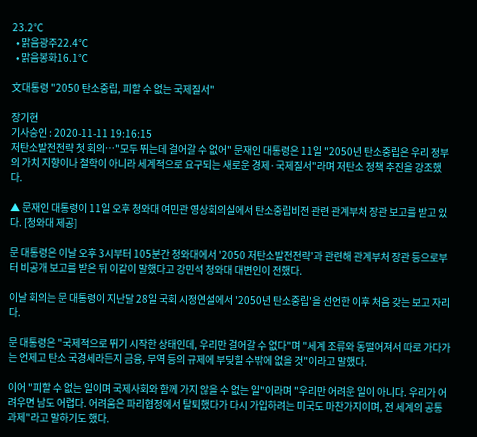23.2℃
  • 맑음광주22.4℃
  • 맑음봉화16.1℃

文대통령 "2050 탄소중립, 피할 수 없는 국제질서"

장기현
기사승인 : 2020-11-11 19:16:15
저탄소발전전략 첫 회의…"모두 뛰는데 걸어갈 수 없어" 문재인 대통령은 11일 "2050년 탄소중립은 우리 정부의 가치 지향이나 철학이 아니라 세계적으로 요구되는 새로운 경제·국제질서"라며 저탄소 정책 추진을 강조했다.

▲ 문재인 대통령이 11일 오후 청와대 여민관 영상회의실에서 탄소중립비전 관련 관계부처 장관 보고를 받고 있다. [청와대 제공]

문 대통령은 이날 오후 3시부터 105분간 청와대에서 '2050 저탄소발전전략'과 관련해 관계부처 장관 등으로부터 비공개 보고를 받은 뒤 이같이 말했다고 강민석 청와대 대변인이 전했다.

이날 회의는 문 대통령이 지난달 28일 국회 시정연설에서 '2050년 탄소중립'을 선언한 이후 처음 갖는 보고 자리다.

문 대통령은 "국제적으로 뛰기 시작한 상태인데, 우리만 걸어갈 수 없다"며 "세계 조류와 동떨어져서 따로 가다가는 언제고 탄소 국경세라든지 금융, 무역 등의 규제에 부딪힐 수밖에 없을 것"이라고 말했다.

이어 "피할 수 없는 일이며 국제사회와 함께 가지 않을 수 없는 일"이라며 "우리만 어려운 일이 아니다. 우리가 어려우면 남도 어렵다. 어려움은 파리협정에서 탈퇴했다가 다시 가입하려는 미국도 마찬가지이며, 전 세계의 공통과제"라고 말하기도 했다.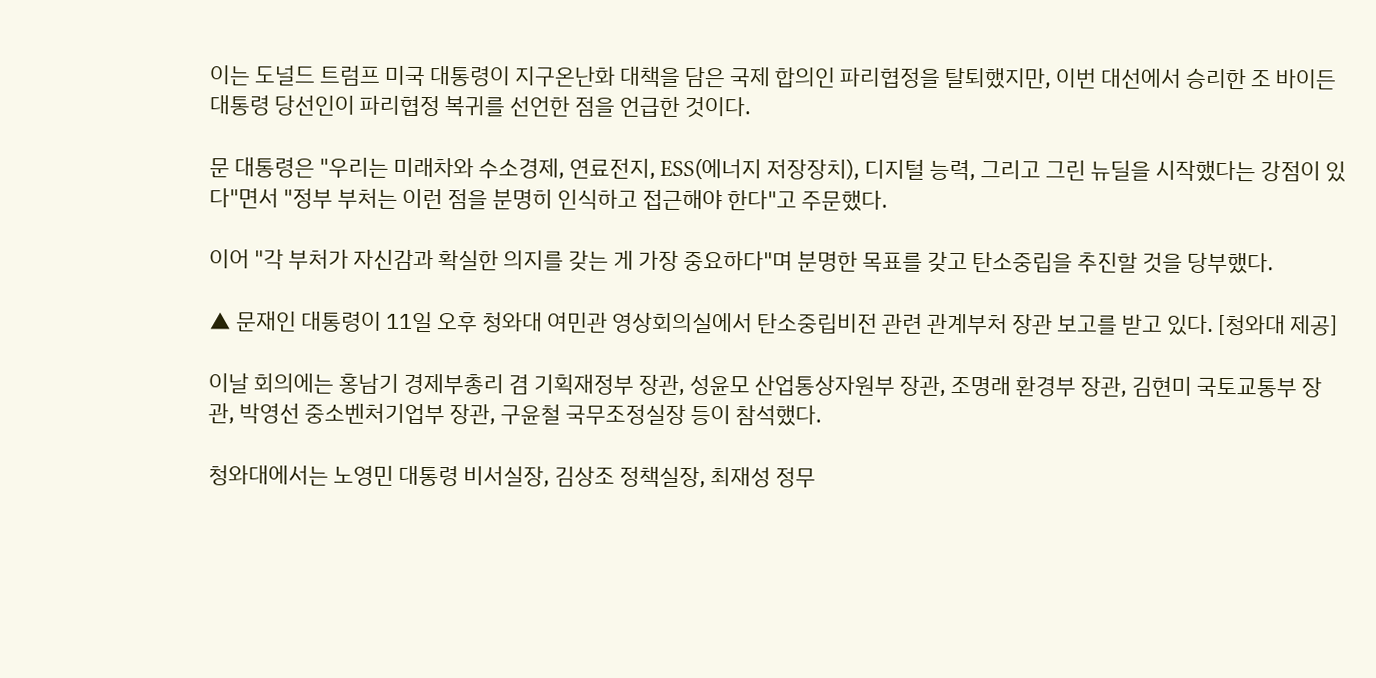이는 도널드 트럼프 미국 대통령이 지구온난화 대책을 담은 국제 합의인 파리협정을 탈퇴했지만, 이번 대선에서 승리한 조 바이든 대통령 당선인이 파리협정 복귀를 선언한 점을 언급한 것이다.

문 대통령은 "우리는 미래차와 수소경제, 연료전지, ESS(에너지 저장장치), 디지털 능력, 그리고 그린 뉴딜을 시작했다는 강점이 있다"면서 "정부 부처는 이런 점을 분명히 인식하고 접근해야 한다"고 주문했다.

이어 "각 부처가 자신감과 확실한 의지를 갖는 게 가장 중요하다"며 분명한 목표를 갖고 탄소중립을 추진할 것을 당부했다.

▲ 문재인 대통령이 11일 오후 청와대 여민관 영상회의실에서 탄소중립비전 관련 관계부처 장관 보고를 받고 있다. [청와대 제공]

이날 회의에는 홍남기 경제부총리 겸 기획재정부 장관, 성윤모 산업통상자원부 장관, 조명래 환경부 장관, 김현미 국토교통부 장관, 박영선 중소벤처기업부 장관, 구윤철 국무조정실장 등이 참석했다.

청와대에서는 노영민 대통령 비서실장, 김상조 정책실장, 최재성 정무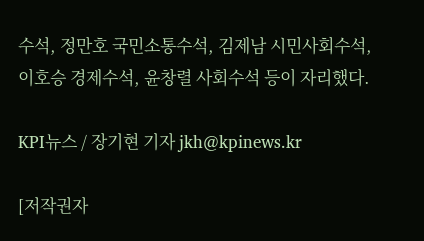수석, 정만호 국민소통수석, 김제남 시민사회수석, 이호승 경제수석, 윤창렬 사회수석 등이 자리했다.

KPI뉴스 / 장기현 기자 jkh@kpinews.kr

[저작권자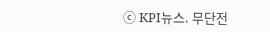ⓒ KPI뉴스. 무단전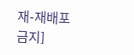재-재배포 금지]